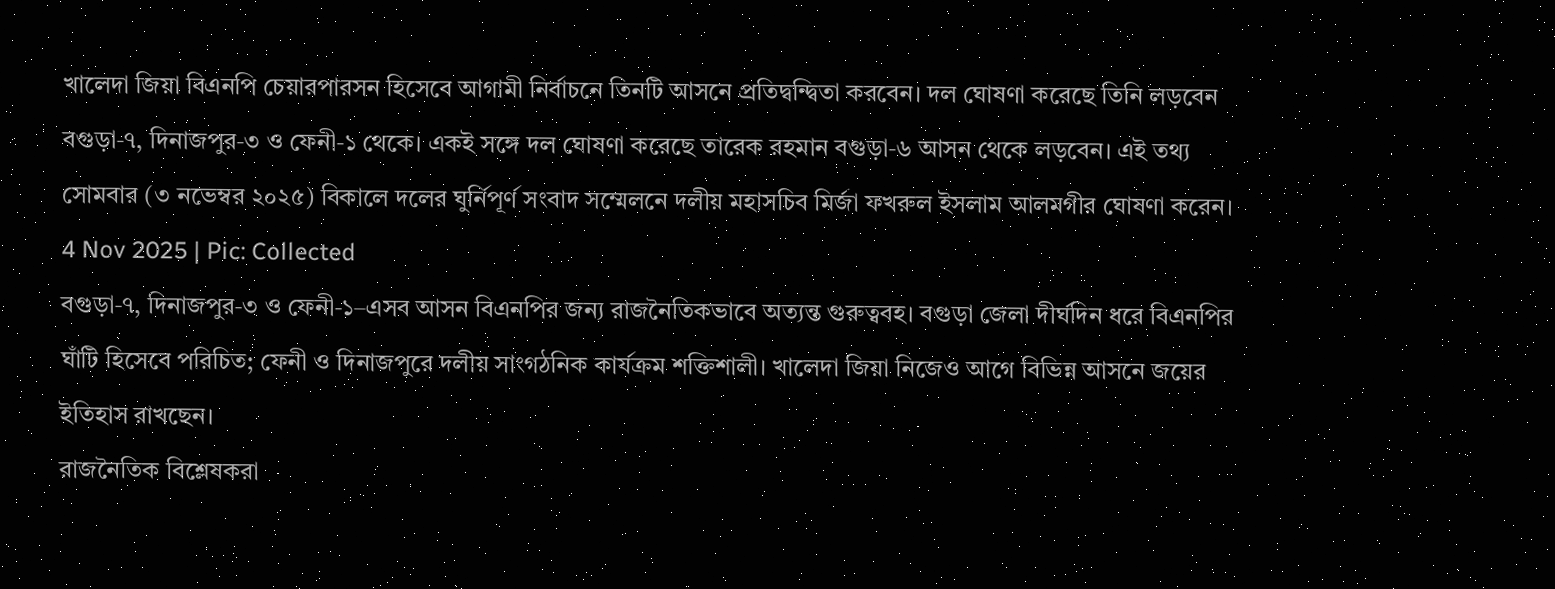খালেদা জিয়া বিএনপি চেয়ারপারসন হিসেবে আগামী নির্বাচনে তিনটি আসনে প্রতিদ্বন্দ্বিতা করবেন। দল ঘোষণা করেছে তিনি লড়বেন বগুড়া‑৭, দিনাজপুর‑৩ ও ফেনী‑১ থেকে। একই সঙ্গে দল ঘোষণা করেছে তারেক রহমান বগুড়া‑৬ আসন থেকে লড়বেন। এই তথ্য সোমবার (৩ নভেম্বর ২০২৫) বিকালে দলের ঘুর্নিপূর্ণ সংবাদ সম্মেলনে দলীয় মহাসচিব মির্জা ফখরুল ইসলাম আলমগীর ঘোষণা করেন।
4 Nov 2025 | Pic: Collected
বগুড়া‑৭, দিনাজপুর‑৩ ও ফেনী‑১–এসব আসন বিএনপির জন্য রাজনৈতিকভাবে অত্যন্ত গুরুত্ববহ। বগুড়া জেলা দীর্ঘদিন ধরে বিএনপির ঘাঁটি হিসেবে পরিচিত; ফেনী ও দিনাজপুরে দলীয় সাংগঠনিক কার্যক্রম শক্তিশালী। খালেদা জিয়া নিজেও আগে বিভিন্ন আসনে জয়ের ইতিহাস রাখছেন।
রাজনৈতিক বিশ্লেষকরা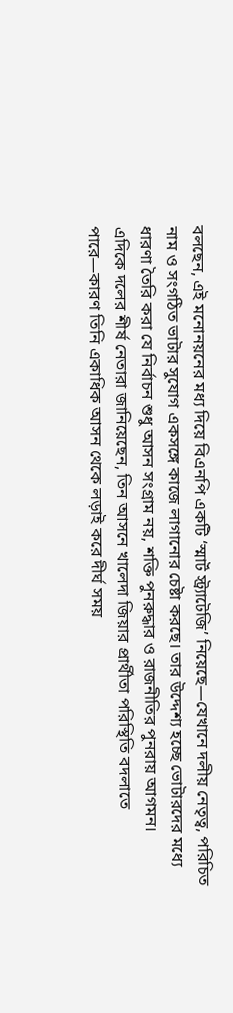বলছেন, এই মনোনয়নের মধ্য দিয়ে বিএনপি একটি ‘স্মার্ট স্ট্র্যাটেজি’ নিয়েছে—যেখানে দলীয় নেতৃত্ব, পরিচিত নাম ও সংগঠিত ভাটার সুযোগ একসঙ্গে কাজে লাগানোর চেষ্টা করছে। তার উদ্দেশ্য হচ্ছে ভোটারদের মধ্যে ধারণা তৈরি করা যে নির্বাচন শুধু আসন সংগ্রাম নয়, শক্তি পুনরুদ্ধার ও রাজনীতির পুনরায় আগমন।
এদিকে দলের শীর্ষ নেতারা জানিয়েছেন, তিন আসনে খালেদা জিয়ার প্রার্থীতা পরিস্থিতি বদলাতে পারে—কারণ তিনি একাধিক আসন থেকে লড়াই করে দীর্ঘ সময়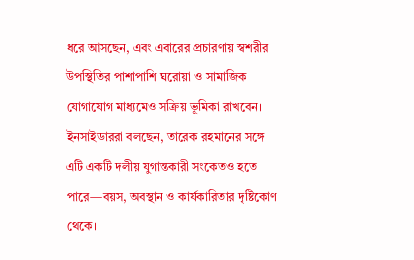ধরে আসছেন, এবং এবারের প্রচারণায় স্বশরীর উপস্থিতির পাশাপাশি ঘরোয়া ও সামাজিক যোগাযোগ মাধ্যমেও সক্রিয় ভূমিকা রাখবেন। ইনসাইডাররা বলছেন, তারেক রহমানের সঙ্গে এটি একটি দলীয় যুগান্তকারী সংকেতও হতে পারে—বয়স, অবস্থান ও কার্যকারিতার দৃষ্টিকোণ থেকে।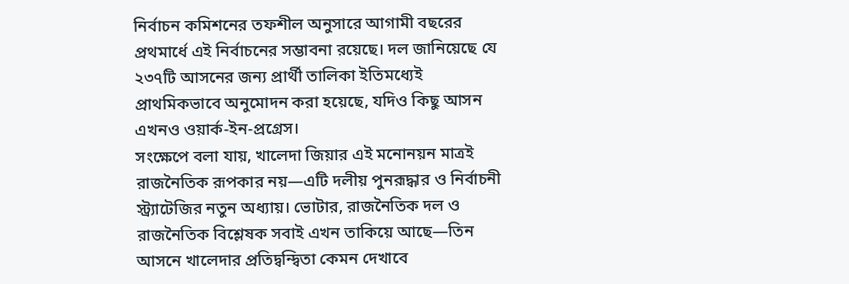নির্বাচন কমিশনের তফশীল অনুসারে আগামী বছরের প্রথমার্ধে এই নির্বাচনের সম্ভাবনা রয়েছে। দল জানিয়েছে যে ২৩৭টি আসনের জন্য প্রার্থী তালিকা ইতিমধ্যেই প্রাথমিকভাবে অনুমোদন করা হয়েছে, যদিও কিছু আসন এখনও ওয়ার্ক-ইন‑প্রগ্রেস।
সংক্ষেপে বলা যায়, খালেদা জিয়ার এই মনোনয়ন মাত্রই রাজনৈতিক রূপকার নয়—এটি দলীয় পুনরূদ্ধার ও নির্বাচনী স্ট্র্যাটেজির নতুন অধ্যায়। ভোটার, রাজনৈতিক দল ও রাজনৈতিক বিশ্লেষক সবাই এখন তাকিয়ে আছে—তিন আসনে খালেদার প্রতিদ্বন্দ্বিতা কেমন দেখাবে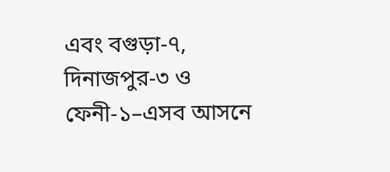এবং বগুড়া‑৭, দিনাজপুর‑৩ ও ফেনী‑১–এসব আসনে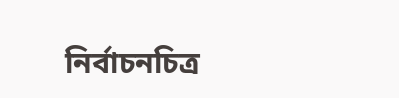নির্বাচনচিত্র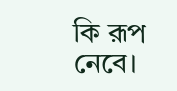কি রূপ নেবে।